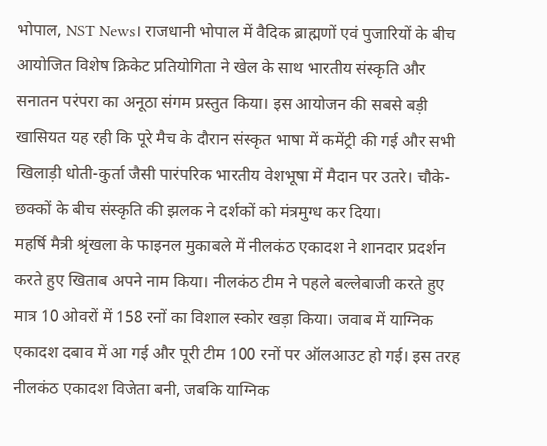भोपाल, NST News। राजधानी भोपाल में वैदिक ब्राह्मणों एवं पुजारियों के बीच आयोजित विशेष क्रिकेट प्रतियोगिता ने खेल के साथ भारतीय संस्कृति और सनातन परंपरा का अनूठा संगम प्रस्तुत किया। इस आयोजन की सबसे बड़ी खासियत यह रही कि पूरे मैच के दौरान संस्कृत भाषा में कमेंट्री की गई और सभी खिलाड़ी धोती-कुर्ता जैसी पारंपरिक भारतीय वेशभूषा में मैदान पर उतरे। चौके-छक्कों के बीच संस्कृति की झलक ने दर्शकों को मंत्रमुग्ध कर दिया।
महर्षि मैत्री श्रृंखला के फाइनल मुकाबले में नीलकंठ एकादश ने शानदार प्रदर्शन करते हुए खिताब अपने नाम किया। नीलकंठ टीम ने पहले बल्लेबाजी करते हुए मात्र 10 ओवरों में 158 रनों का विशाल स्कोर खड़ा किया। जवाब में याग्निक एकादश दबाव में आ गई और पूरी टीम 100 रनों पर ऑलआउट हो गई। इस तरह नीलकंठ एकादश विजेता बनी, जबकि याग्निक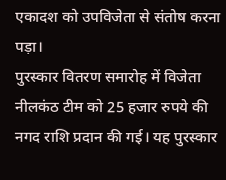एकादश को उपविजेता से संतोष करना पड़ा।
पुरस्कार वितरण समारोह में विजेता नीलकंठ टीम को 25 हजार रुपये की नगद राशि प्रदान की गई। यह पुरस्कार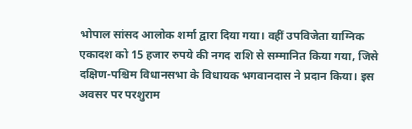भोपाल सांसद आलोक शर्मा द्वारा दिया गया। वहीं उपविजेता याग्निक एकादश को 15 हजार रुपये की नगद राशि से सम्मानित किया गया, जिसे दक्षिण-पश्चिम विधानसभा के विधायक भगवानदास ने प्रदान किया। इस अवसर पर परशुराम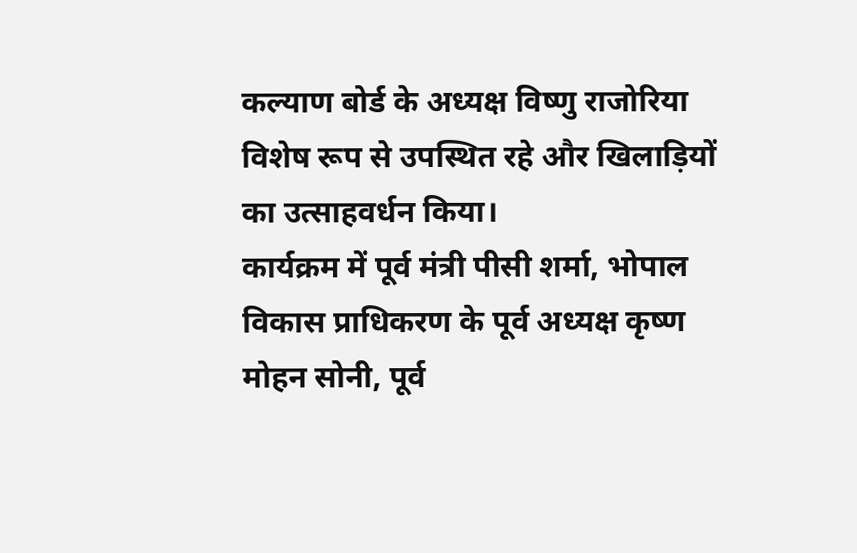कल्याण बोर्ड के अध्यक्ष विष्णु राजोरिया विशेष रूप से उपस्थित रहे और खिलाड़ियों का उत्साहवर्धन किया।
कार्यक्रम में पूर्व मंत्री पीसी शर्मा, भोपाल विकास प्राधिकरण के पूर्व अध्यक्ष कृष्ण मोहन सोनी, पूर्व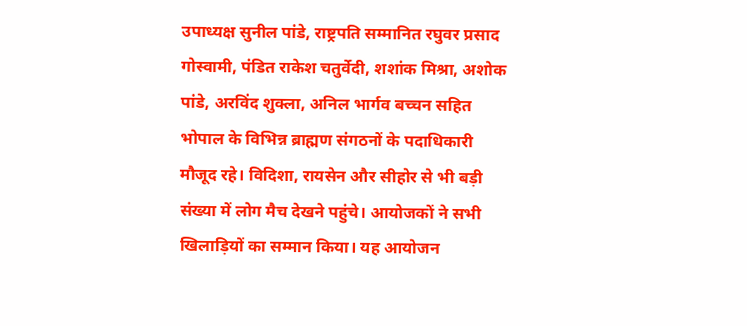उपाध्यक्ष सुनील पांडे, राष्ट्रपति सम्मानित रघुवर प्रसाद गोस्वामी, पंडित राकेश चतुर्वेदी, शशांक मिश्रा, अशोक पांडे, अरविंद शुक्ला, अनिल भार्गव बच्चन सहित भोपाल के विभिन्न ब्राह्मण संगठनों के पदाधिकारी मौजूद रहे। विदिशा, रायसेन और सीहोर से भी बड़ी संख्या में लोग मैच देखने पहुंचे। आयोजकों ने सभी खिलाड़ियों का सम्मान किया। यह आयोजन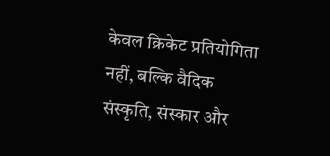केवल क्रिकेट प्रतियोगिता नहीं, बल्कि वैदिक संस्कृति, संस्कार और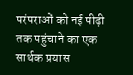परंपराओं को नई पीढ़ी तक पहुंचाने का एक सार्थक प्रयास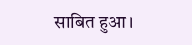साबित हुआ।